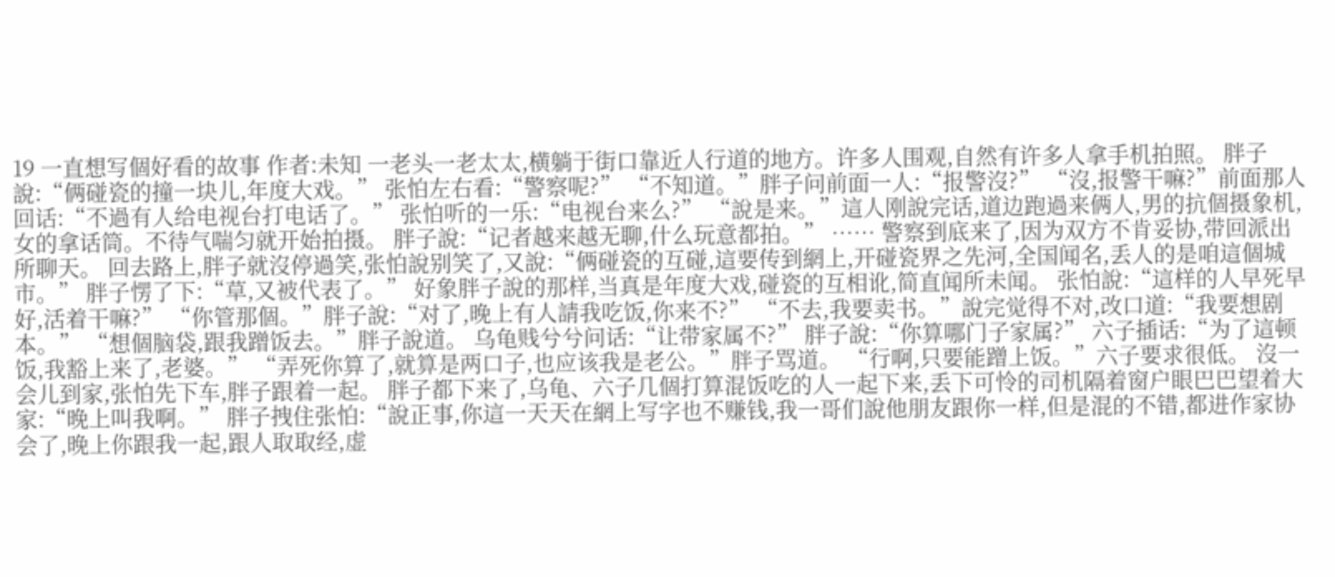19 一直想写個好看的故事 作者:未知 一老头一老太太,横躺于街口靠近人行道的地方。许多人围观,自然有许多人拿手机拍照。 胖子說:“俩碰瓷的撞一块儿,年度大戏。” 张怕左右看:“警察呢?” “不知道。”胖子问前面一人:“报警沒?” “沒,报警干嘛?”前面那人回话:“不過有人给电视台打电话了。” 张怕听的一乐:“电视台来么?” “說是来。”這人刚說完话,道边跑過来俩人,男的抗個摄象机,女的拿话筒。不待气喘匀就开始拍摄。 胖子說:“记者越来越无聊,什么玩意都拍。” …… 警察到底来了,因为双方不肯妥协,带回派出所聊天。 回去路上,胖子就沒停過笑,张怕說别笑了,又說:“俩碰瓷的互碰,這要传到網上,开碰瓷界之先河,全国闻名,丢人的是咱這個城市。” 胖子愣了下:“草,又被代表了。” 好象胖子說的那样,当真是年度大戏,碰瓷的互相讹,简直闻所未闻。 张怕說:“這样的人早死早好,活着干嘛?” “你管那個。”胖子說:“对了,晚上有人請我吃饭,你来不?” “不去,我要卖书。”說完觉得不对,改口道:“我要想剧本。” “想個脑袋,跟我蹭饭去。”胖子說道。 乌龟贱兮兮问话:“让带家属不?” 胖子說:“你算哪门子家属?” 六子插话:“为了這顿饭,我豁上来了,老婆。” “弄死你算了,就算是两口子,也应该我是老公。”胖子骂道。 “行啊,只要能蹭上饭。”六子要求很低。 沒一会儿到家,张怕先下车,胖子跟着一起。 胖子都下来了,乌龟、六子几個打算混饭吃的人一起下来,丢下可怜的司机隔着窗户眼巴巴望着大家:“晚上叫我啊。” 胖子拽住张怕:“說正事,你這一天天在網上写字也不赚钱,我一哥们說他朋友跟你一样,但是混的不错,都进作家协会了,晚上你跟我一起,跟人取取经,虚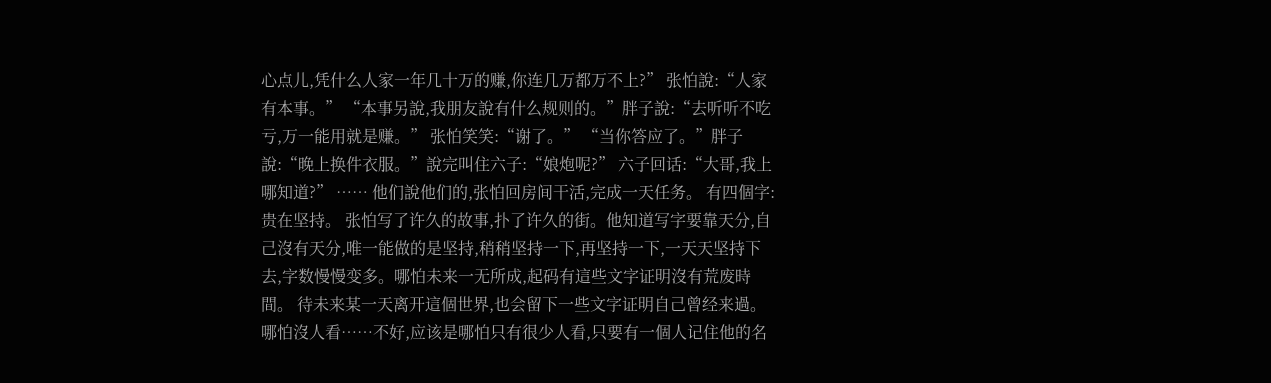心点儿,凭什么人家一年几十万的赚,你连几万都万不上?” 张怕說:“人家有本事。” “本事另說,我朋友說有什么规则的。”胖子說:“去听听不吃亏,万一能用就是赚。” 张怕笑笑:“谢了。” “当你答应了。”胖子說:“晚上换件衣服。”說完叫住六子:“娘炮呢?” 六子回话:“大哥,我上哪知道?” …… 他们說他们的,张怕回房间干活,完成一天任务。 有四個字:贵在坚持。 张怕写了许久的故事,扑了许久的街。他知道写字要靠天分,自己沒有天分,唯一能做的是坚持,稍稍坚持一下,再坚持一下,一天天坚持下去,字数慢慢变多。哪怕未来一无所成,起码有這些文字证明沒有荒废時間。 待未来某一天离开這個世界,也会留下一些文字证明自己曾经来過。哪怕沒人看……不好,应该是哪怕只有很少人看,只要有一個人记住他的名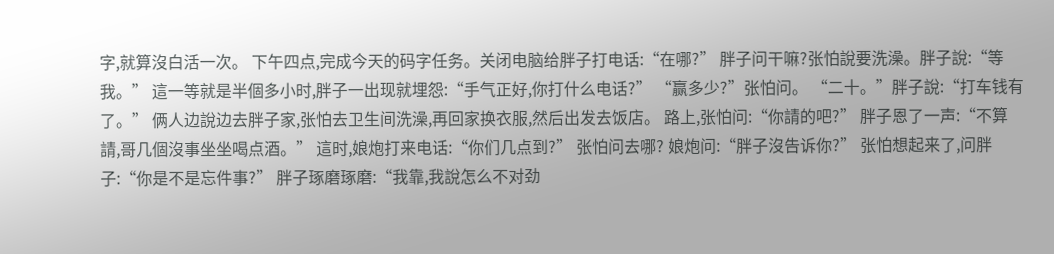字,就算沒白活一次。 下午四点,完成今天的码字任务。关闭电脑给胖子打电话:“在哪?” 胖子问干嘛?张怕說要洗澡。胖子說:“等我。” 這一等就是半個多小时,胖子一出现就埋怨:“手气正好,你打什么电话?” “赢多少?”张怕问。 “二十。”胖子說:“打车钱有了。” 俩人边說边去胖子家,张怕去卫生间洗澡,再回家换衣服,然后出发去饭店。 路上,张怕问:“你請的吧?” 胖子恩了一声:“不算請,哥几個沒事坐坐喝点酒。” 這时,娘炮打来电话:“你们几点到?” 张怕问去哪? 娘炮问:“胖子沒告诉你?” 张怕想起来了,问胖子:“你是不是忘件事?” 胖子琢磨琢磨:“我靠,我說怎么不对劲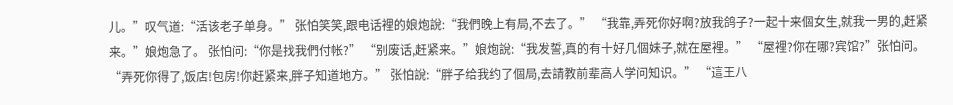儿。”叹气道:“活该老子单身。” 张怕笑笑,跟电话裡的娘炮說:“我們晚上有局,不去了。” “我靠,弄死你好啊?放我鸽子?一起十来個女生,就我一男的,赶紧来。”娘炮急了。 张怕问:“你是找我們付帐?” “别废话,赶紧来。”娘炮說:“我发誓,真的有十好几個妹子,就在屋裡。” “屋裡?你在哪?宾馆?”张怕问。 “弄死你得了,饭店!包房!你赶紧来,胖子知道地方。” 张怕說:“胖子给我约了個局,去請教前辈高人学问知识。” “這王八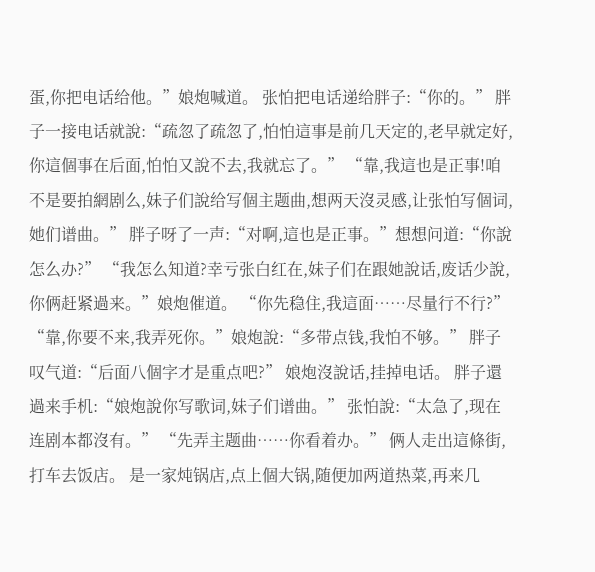蛋,你把电话给他。”娘炮喊道。 张怕把电话递给胖子:“你的。” 胖子一接电话就說:“疏忽了疏忽了,怕怕這事是前几天定的,老早就定好,你這個事在后面,怕怕又說不去,我就忘了。” “靠,我這也是正事!咱不是要拍網剧么,妹子们說给写個主题曲,想两天沒灵感,让张怕写個词,她们谱曲。” 胖子呀了一声:“对啊,這也是正事。”想想问道:“你說怎么办?” “我怎么知道?幸亏张白红在,妹子们在跟她說话,废话少說,你俩赶紧過来。”娘炮催道。 “你先稳住,我這面……尽量行不行?” “靠,你要不来,我弄死你。”娘炮說:“多带点钱,我怕不够。” 胖子叹气道:“后面八個字才是重点吧?” 娘炮沒說话,挂掉电话。 胖子還過来手机:“娘炮說你写歌词,妹子们谱曲。” 张怕說:“太急了,现在连剧本都沒有。” “先弄主题曲……你看着办。” 俩人走出這條街,打车去饭店。 是一家炖锅店,点上個大锅,随便加两道热菜,再来几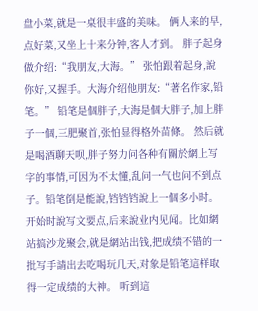盘小菜,就是一桌很丰盛的美味。 俩人来的早,点好菜,又坐上十来分钟,客人才到。 胖子起身做介绍:“我朋友,大海。” 张怕跟着起身,說你好,又握手。大海介绍他朋友:“著名作家,铅笔。” 铅笔是個胖子,大海是個大胖子,加上胖子一個,三肥聚首,张怕显得格外苗條。 然后就是喝酒聊天呗,胖子努力问各种有關於網上写字的事情,可因为不太懂,乱问一气也问不到点子。铅笔倒是能說,铛铛铛說上一個多小时。 开始时說写文要点,后来說业内见闻。比如網站搞沙龙聚会,就是網站出钱,把成绩不错的一批写手請出去吃喝玩几天,对象是铅笔這样取得一定成绩的大神。 听到這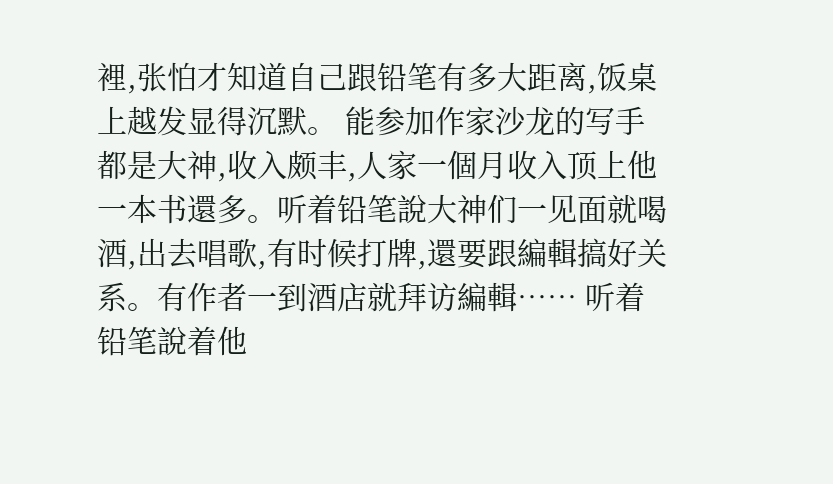裡,张怕才知道自己跟铅笔有多大距离,饭桌上越发显得沉默。 能参加作家沙龙的写手都是大神,收入颇丰,人家一個月收入顶上他一本书還多。听着铅笔說大神们一见面就喝酒,出去唱歌,有时候打牌,還要跟編輯搞好关系。有作者一到酒店就拜访編輯…… 听着铅笔說着他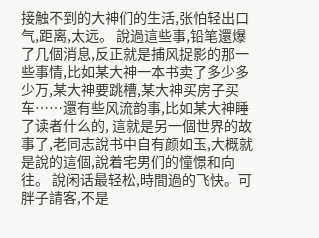接触不到的大神们的生活,张怕轻出口气,距离,太远。 說過這些事,铅笔還爆了几個消息,反正就是捕风捉影的那一些事情,比如某大神一本书卖了多少多少万,某大神要跳槽,某大神买房子买车……還有些风流韵事,比如某大神睡了读者什么的, 這就是另一個世界的故事了,老同志說书中自有颜如玉,大概就是說的這個,說着宅男们的憧憬和向往。 說闲话最轻松,時間過的飞快。可胖子請客,不是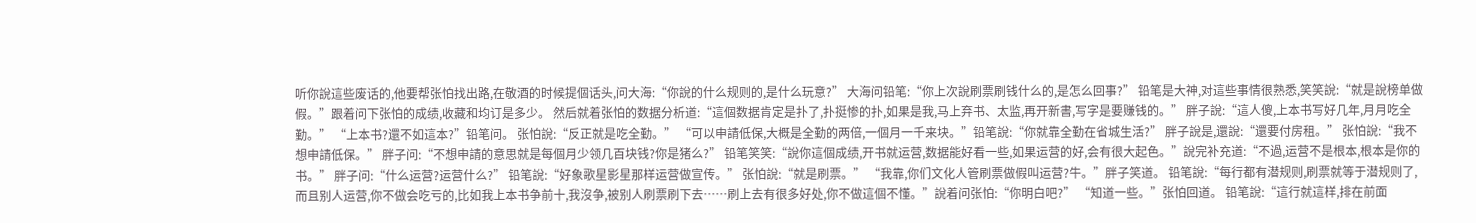听你說這些废话的,他要帮张怕找出路,在敬酒的时候提個话头,问大海:“你說的什么规则的,是什么玩意?” 大海问铅笔:“你上次說刷票刷钱什么的,是怎么回事?” 铅笔是大神,对這些事情很熟悉,笑笑說:“就是說榜单做假。”跟着问下张怕的成绩,收藏和均订是多少。 然后就着张怕的数据分析道:“這個数据肯定是扑了,扑挺惨的扑,如果是我,马上弃书、太监,再开新書,写字是要赚钱的。” 胖子說:“這人傻,上本书写好几年,月月吃全勤。” “上本书?還不如這本?”铅笔问。 张怕說:“反正就是吃全勤。” “可以申請低保,大概是全勤的两倍,一個月一千来块。”铅笔說:“你就靠全勤在省城生活?” 胖子說是,還說:“還要付房租。” 张怕說:“我不想申請低保。” 胖子问:“不想申請的意思就是每個月少领几百块钱?你是猪么?” 铅笔笑笑:“說你這個成绩,开书就运营,数据能好看一些,如果运营的好,会有很大起色。”說完补充道:“不過,运营不是根本,根本是你的书。” 胖子问:“什么运营?运营什么?” 铅笔說:“好象歌星影星那样运营做宣传。” 张怕說:“就是刷票。” “我靠,你们文化人管刷票做假叫运营?牛。”胖子笑道。 铅笔說:“每行都有潜规则,刷票就等于潜规则了,而且别人运营,你不做会吃亏的,比如我上本书争前十,我沒争,被别人刷票刷下去……刷上去有很多好处,你不做這個不懂。”說着问张怕:“你明白吧?” “知道一些。”张怕回道。 铅笔說:“這行就這样,排在前面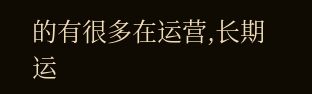的有很多在运营,长期运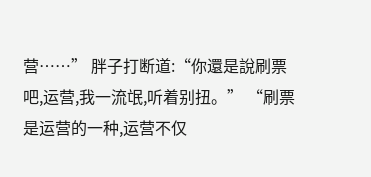营……” 胖子打断道:“你還是說刷票吧,运营,我一流氓,听着别扭。” “刷票是运营的一种,运营不仅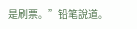是刷票。”铅笔說道。